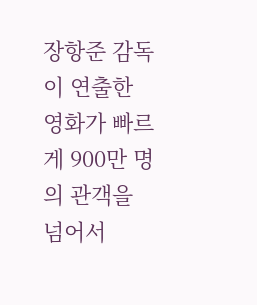장항준 감독이 연출한 영화가 빠르게 900만 명의 관객을 넘어서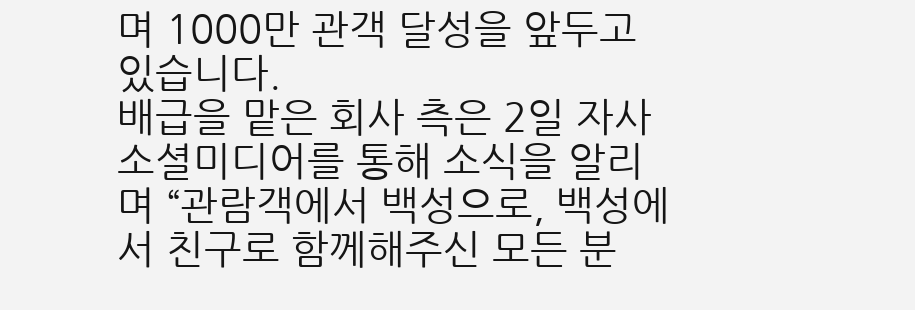며 1000만 관객 달성을 앞두고 있습니다.
배급을 맡은 회사 측은 2일 자사 소셜미디어를 통해 소식을 알리며 “관람객에서 백성으로, 백성에서 친구로 함께해주신 모든 분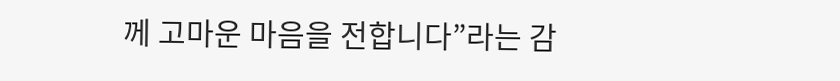께 고마운 마음을 전합니다”라는 감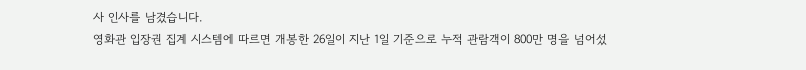사 인사를 남겼습니다.
영화관 입장권 집계 시스템에 따르면 개봉한 26일이 지난 1일 기준으로 누적 관람객이 800만 명을 넘어섰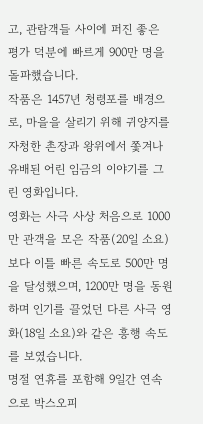고, 관람객들 사이에 퍼진 좋은 평가 덕분에 빠르게 900만 명을 돌파했습니다.
작품은 1457년 청령포를 배경으로, 마을을 살리기 위해 귀양지를 자청한 촌장과 왕위에서 쫓겨나 유배된 어린 임금의 이야기를 그린 영화입니다.
영화는 사극 사상 처음으로 1000만 관객을 모은 작품(20일 소요)보다 이틀 빠른 속도로 500만 명을 달성했으며, 1200만 명을 동원하며 인기를 끌었던 다른 사극 영화(18일 소요)와 같은 흥행 속도를 보였습니다.
명절 연휴를 포함해 9일간 연속으로 박스오피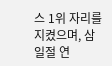스 1위 자리를 지켰으며, 삼일절 연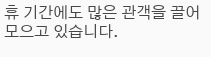휴 기간에도 많은 관객을 끌어모으고 있습니다.